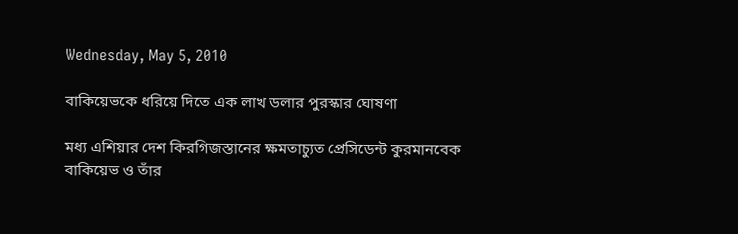Wednesday, May 5, 2010

বাকিয়েভকে ধরিয়ে দিতে এক লাখ ডলার পুরস্কার ঘোষণা

মধ্য এশিয়ার দেশ কিরগিজস্তানের ক্ষমতাচ্যুত প্রেসিডেন্ট কুরমানবেক বাকিয়েভ ও তাঁর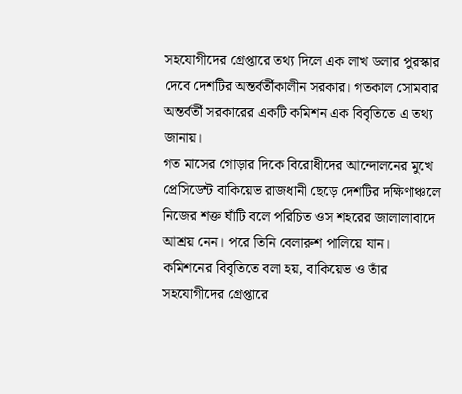সহযোগীদের গ্রেপ্তারে তথ্য দিলে এক লাখ ডলার পুরস্কার দেবে দেশটির অন্তর্বর্তীকালীন সরকার। গতকাল সোমবার অন্তর্বর্তী সরকারের একটি কমিশন এক বিবৃতিতে এ তথ্য জানায়।
গত মাসের গোড়ার দিকে বিরোধীদের আন্দোলনের মুখে প্রেসিডেন্ট বাকিয়েভ রাজধানী ছেড়ে দেশটির দক্ষিণাঞ্চলে নিজের শক্ত ঘাঁটি বলে পরিচিত ওস শহরের জালালাবাদে আশ্রয় নেন। পরে তিনি বেলারুশ পালিয়ে যান।
কমিশনের বিবৃতিতে বলা হয়, বাকিয়েভ ও তাঁর সহযোগীদের গ্রেপ্তারে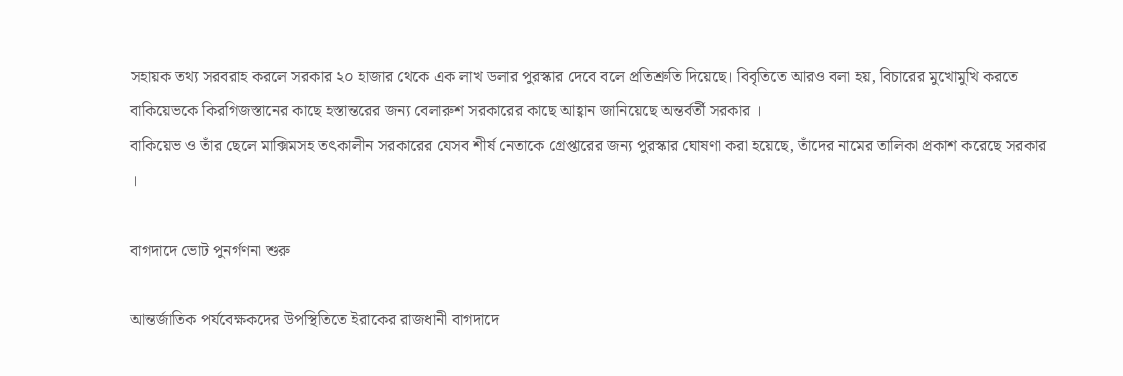সহায়ক তথ্য সরবরাহ করলে সরকার ২০ হাজার থেকে এক লাখ ডলার পুরস্কার দেবে বলে প্রতিশ্রুতি দিয়েছে। বিবৃতিতে আরও বলা হয়, বিচারের মুখোমুখি করতে বাকিয়েভকে কিরগিজস্তানের কাছে হস্তান্তরের জন্য বেলারুশ সরকারের কাছে আহ্বান জানিয়েছে অন্তর্বর্তী সরকার ।
বাকিয়েভ ও তাঁর ছেলে মাক্সিমসহ তৎকালীন সরকারের যেসব শীর্ষ নেতাকে গ্রেপ্তারের জন্য পুরস্কার ঘোষণা করা হয়েছে, তাঁদের নামের তালিকা প্রকাশ করেছে সরকার ।

বাগদাদে ভোট পুনর্গণনা শুরু

আন্তর্জাতিক পর্যবেক্ষকদের উপস্থিতিতে ইরাকের রাজধানী বাগদাদে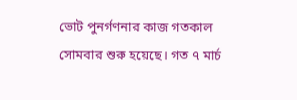ভোট পুনর্গণনার কাজ গতকাল সোমবার শুরু হয়েছে। গত ৭ মার্চ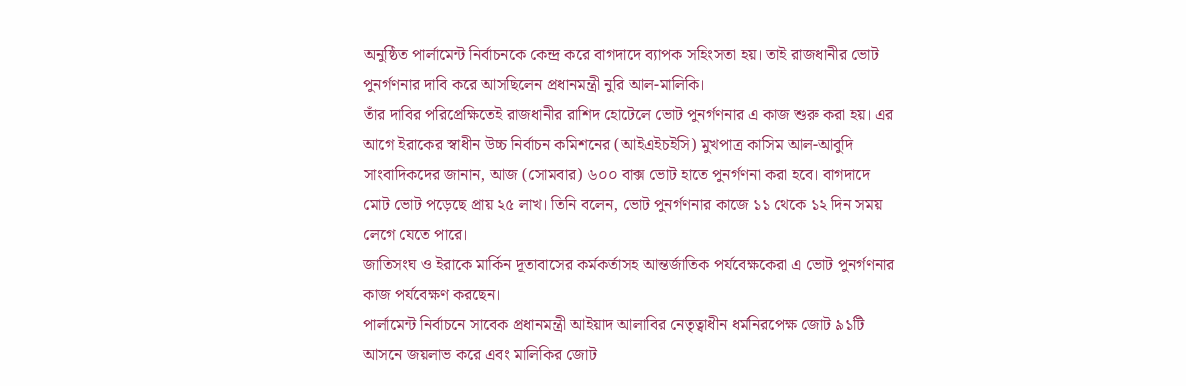অনুষ্ঠিত পার্লামেন্ট নির্বাচনকে কেন্দ্র করে বাগদাদে ব্যাপক সহিংসতা হয়। তাই রাজধানীর ভোট পুনর্গণনার দাবি করে আসছিলেন প্রধানমন্ত্রী নুরি আল-মালিকি।
তাঁর দাবির পরিপ্রেক্ষিতেই রাজধানীর রাশিদ হোটেলে ভোট পুনর্গণনার এ কাজ শুরু করা হয়। এর আগে ইরাকের স্বাধীন উচ্চ নির্বাচন কমিশনের (আইএইচইসি) মুখপাত্র কাসিম আল-আবুদি সাংবাদিকদের জানান, আজ (সোমবার) ৬০০ বাক্স ভোট হাতে পুনর্গণনা করা হবে। বাগদাদে মোট ভোট পড়েছে প্রায় ২৫ লাখ। তিনি বলেন, ভোট পুনর্গণনার কাজে ১১ থেকে ১২ দিন সময় লেগে যেতে পারে।
জাতিসংঘ ও ইরাকে মার্কিন দূতাবাসের কর্মকর্তাসহ আন্তর্জাতিক পর্যবেক্ষকেরা এ ভোট পুনর্গণনার কাজ পর্যবেক্ষণ করছেন।
পার্লামেন্ট নির্বাচনে সাবেক প্রধানমন্ত্রী আইয়াদ আলাবির নেতৃত্বাধীন ধর্মনিরপেক্ষ জোট ৯১টি আসনে জয়লাভ করে এবং মালিকির জোট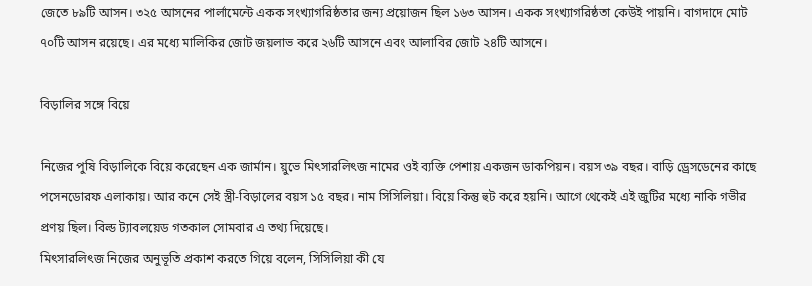জেতে ৮৯টি আসন। ৩২৫ আসনের পার্লামেন্টে একক সংখ্যাগরিষ্ঠতার জন্য প্রয়োজন ছিল ১৬৩ আসন। একক সংখ্যাগরিষ্ঠতা কেউই পায়নি। বাগদাদে মোট ৭০টি আসন রয়েছে। এর মধ্যে মালিকির জোট জয়লাভ করে ২৬টি আসনে এবং আলাবির জোট ২৪টি আসনে।

বিড়ালির সঙ্গে বিয়ে

নিজের পুষি বিড়ালিকে বিয়ে করেছেন এক জার্মান। য়ুভে মিৎসারলিৎজ নামের ওই ব্যক্তি পেশায় একজন ডাকপিয়ন। বয়স ৩৯ বছর। বাড়ি ড্রেসডেনের কাছে পসেনডোরফ এলাকায়। আর কনে সেই স্ত্রী-বিড়ালের বয়স ১৫ বছর। নাম সিসিলিয়া। বিয়ে কিন্তু হুট করে হয়নি। আগে থেকেই এই জুটির মধ্যে নাকি গভীর প্রণয় ছিল। বিল্ড ট্যাবলয়েড গতকাল সোমবার এ তথ্য দিয়েছে।
মিৎসারলিৎজ নিজের অনুভূতি প্রকাশ করতে গিয়ে বলেন, সিসিলিয়া কী যে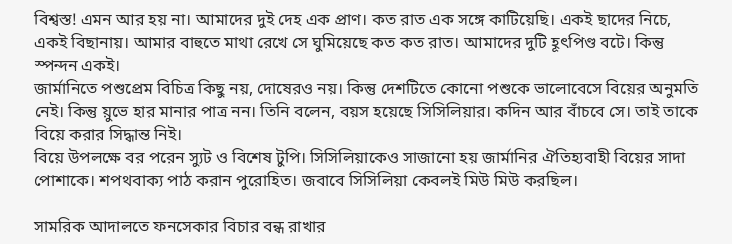বিশ্বস্ত! এমন আর হয় না। আমাদের দুই দেহ এক প্রাণ। কত রাত এক সঙ্গে কাটিয়েছি। একই ছাদের নিচে, একই বিছানায়। আমার বাহুতে মাথা রেখে সে ঘুমিয়েছে কত কত রাত। আমাদের দুটি হূৎপিণ্ড বটে। কিন্তু স্পন্দন একই।
জার্মানিতে পশুপ্রেম বিচিত্র কিছু নয়, দোষেরও নয়। কিন্তু দেশটিতে কোনো পশুকে ভালোবেসে বিয়ের অনুমতি নেই। কিন্তু য়ুভে হার মানার পাত্র নন। তিনি বলেন, বয়স হয়েছে সিসিলিয়ার। কদিন আর বাঁচবে সে। তাই তাকে বিয়ে করার সিদ্ধান্ত নিই।
বিয়ে উপলক্ষে বর পরেন স্যুট ও বিশেষ টুপি। সিসিলিয়াকেও সাজানো হয় জার্মানির ঐতিহ্যবাহী বিয়ের সাদা পোশাকে। শপথবাক্য পাঠ করান পুরোহিত। জবাবে সিসিলিয়া কেবলই মিউ মিউ করছিল।

সামরিক আদালতে ফনসেকার বিচার বন্ধ রাখার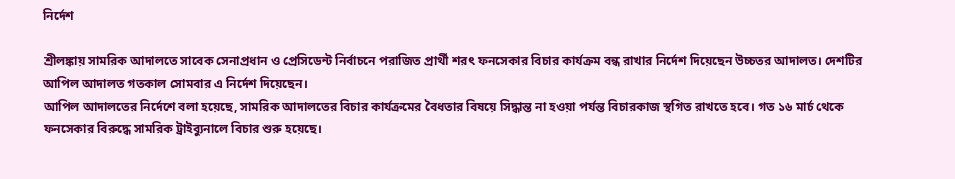নির্দেশ

শ্রীলঙ্কায় সামরিক আদালতে সাবেক সেনাপ্রধান ও প্রেসিডেন্ট নির্বাচনে পরাজিত প্রার্থী শরৎ ফনসেকার বিচার কার্যক্রম বন্ধ রাখার নির্দেশ দিয়েছেন উচ্চতর আদালত। দেশটির আপিল আদালত গতকাল সোমবার এ নির্দেশ দিয়েছেন।
আপিল আদালতের নির্দেশে বলা হয়েছে, সামরিক আদালতের বিচার কার্যক্রমের বৈধতার বিষয়ে সিদ্ধান্ত না হওয়া পর্যন্ত বিচারকাজ স্থগিত রাখতে হবে। গত ১৬ মার্চ থেকে ফনসেকার বিরুদ্ধে সামরিক ট্রাইব্যুনালে বিচার শুরু হয়েছে।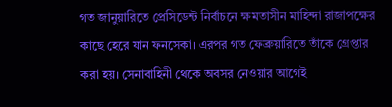গত জানুয়ারিতে প্রেসিডেন্ট নির্বাচনে ক্ষমতাসীন মাহিন্দা রাজাপক্ষের কাছে হেরে যান ফনসেকা। এরপর গত ফেব্রুয়ারিতে তাঁকে গ্রেপ্তার করা হয়। সেনাবাহিনী থেকে অবসর নেওয়ার আগেই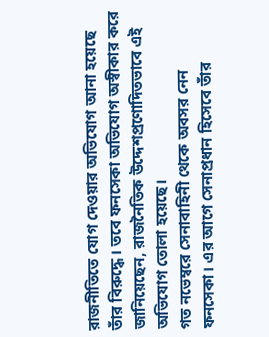রাজনীতিতে যোগ দেওয়ার অভিযোগ আনা হয়েছে তাঁর বিরুদ্ধে। তবে ফনসেকা অভিযোগ অস্বীকার করে জানিয়েছেন, রাজনৈতিক উদ্দেশপ্রণোদিতভাবে এই অভিযোগ তোলা হয়েছে।
গত নভেম্বরে সেনাবাহিনী থেকে অবসর নেন ফনসেকা। এর আগে সেনাপ্রধান হিসেবে তাঁর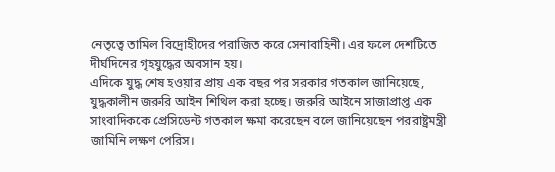নেতৃত্বে তামিল বিদ্রোহীদের পরাজিত করে সেনাবাহিনী। এর ফলে দেশটিতে দীর্ঘদিনের গৃহযুদ্ধের অবসান হয়।
এদিকে যুদ্ধ শেষ হওয়ার প্রায় এক বছর পর সরকার গতকাল জানিয়েছে, যুদ্ধকালীন জরুরি আইন শিথিল করা হচ্ছে। জরুরি আইনে সাজাপ্রাপ্ত এক সাংবাদিককে প্রেসিডেন্ট গতকাল ক্ষমা করেছেন বলে জানিয়েছেন পররাষ্ট্রমন্ত্রী জামিনি লক্ষণ পেরিস।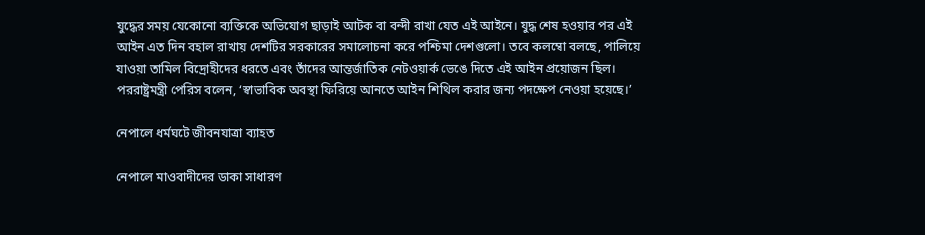যুদ্ধের সময় যেকোনো ব্যক্তিকে অভিযোগ ছাড়াই আটক বা বন্দী রাখা যেত এই আইনে। যুদ্ধ শেষ হওয়ার পর এই আইন এত দিন বহাল রাখায় দেশটির সরকারের সমালোচনা করে পশ্চিমা দেশগুলো। তবে কলম্বো বলছে, পালিয়ে যাওয়া তামিল বিদ্রোহীদের ধরতে এবং তাঁদের আন্তর্জাতিক নেটওয়ার্ক ভেঙে দিতে এই আইন প্রয়োজন ছিল।
পররাষ্ট্রমন্ত্রী পেরিস বলেন, ‘স্বাভাবিক অবস্থা ফিরিয়ে আনতে আইন শিথিল করার জন্য পদক্ষেপ নেওয়া হয়েছে।’

নেপালে ধর্মঘটে জীবনযাত্রা ব্যাহত

নেপালে মাওবাদীদের ডাকা সাধারণ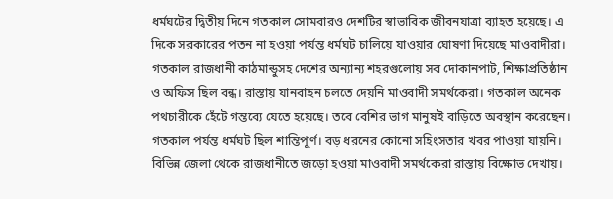ধর্মঘটের দ্বিতীয় দিনে গতকাল সোমবারও দেশটির স্বাভাবিক জীবনযাত্রা ব্যাহত হয়েছে। এ দিকে সরকারের পতন না হওয়া পর্যন্ত ধর্মঘট চালিয়ে যাওয়ার ঘোষণা দিয়েছে মাওবাদীরা।
গতকাল রাজধানী কাঠমান্ডুসহ দেশের অন্যান্য শহরগুলোয় সব দোকানপাট, শিক্ষাপ্রতিষ্ঠান ও অফিস ছিল বন্ধ। রাস্তায় যানবাহন চলতে দেয়নি মাওবাদী সমর্থকেরা। গতকাল অনেক পথচারীকে হেঁটে গন্তব্যে যেতে হয়েছে। তবে বেশির ভাগ মানুষই বাড়িতে অবস্থান করেছেন।
গতকাল পর্যন্ত ধর্মঘট ছিল শান্তিপূর্ণ। বড় ধরনের কোনো সহিংসতার খবর পাওয়া যায়নি। বিভিন্ন জেলা থেকে রাজধানীতে জড়ো হওয়া মাওবাদী সমর্থকেরা রাস্তায় বিক্ষোভ দেখায়।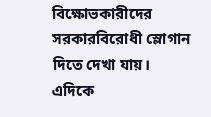বিক্ষোভকারীদের সরকারবিরোধী স্লোগান দিতে দেখা যায়।
এদিকে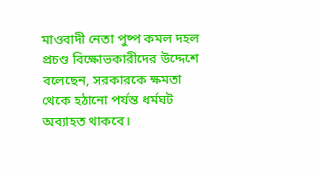মাওবাদী নেতা পুষ্প কমল দহল প্রচণ্ড বিক্ষোভকারীদের উদ্দেশে বলেছেন, সরকারকে ক্ষমতা থেকে হঠানো পর্যন্ত ধর্মঘট অব্যাহত থাকবে।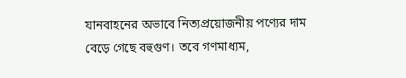যানবাহনের অভাবে নিত্যপ্রয়োজনীয় পণ্যের দাম বেড়ে গেছে বহুগুণ। তবে গণমাধ্যম,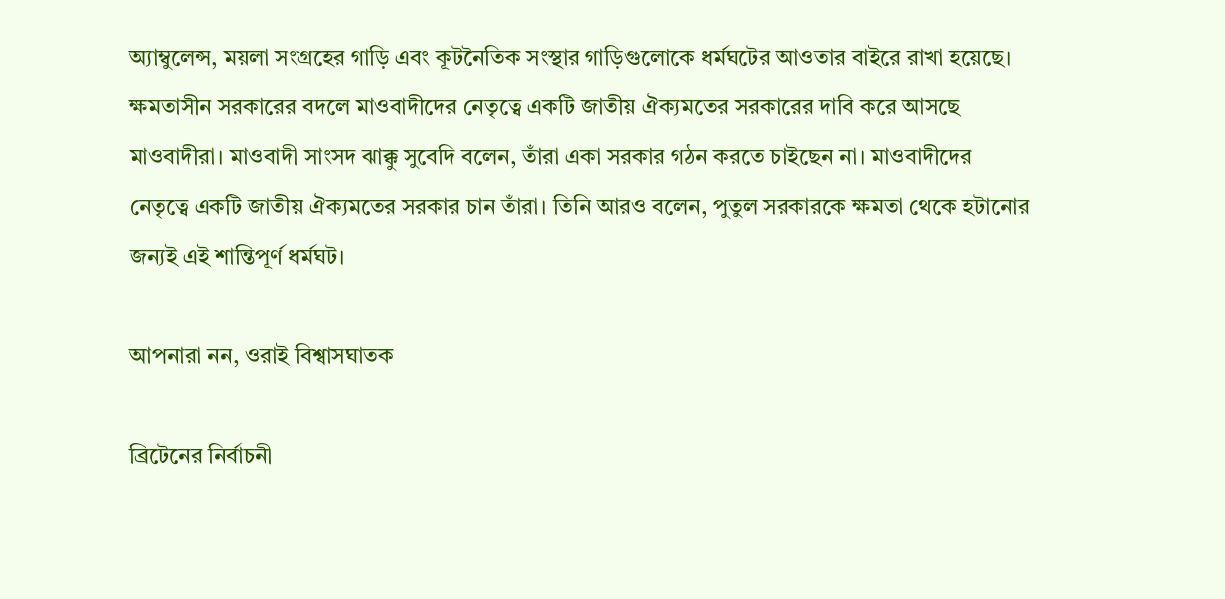অ্যাম্বুলেন্স, ময়লা সংগ্রহের গাড়ি এবং কূটনৈতিক সংস্থার গাড়িগুলোকে ধর্মঘটের আওতার বাইরে রাখা হয়েছে।
ক্ষমতাসীন সরকারের বদলে মাওবাদীদের নেতৃত্বে একটি জাতীয় ঐক্যমতের সরকারের দাবি করে আসছে মাওবাদীরা। মাওবাদী সাংসদ ঝাক্কু সুবেদি বলেন, তাঁরা একা সরকার গঠন করতে চাইছেন না। মাওবাদীদের নেতৃত্বে একটি জাতীয় ঐক্যমতের সরকার চান তাঁরা। তিনি আরও বলেন, পুতুল সরকারকে ক্ষমতা থেকে হটানোর জন্যই এই শান্তিপূর্ণ ধর্মঘট।

আপনারা নন, ওরাই বিশ্বাসঘাতক

ব্রিটেনের নির্বাচনী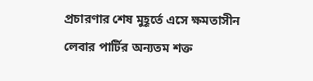প্রচারণার শেষ মুহূর্তে এসে ক্ষমতাসীন লেবার পার্টির অন্যতম শক্ত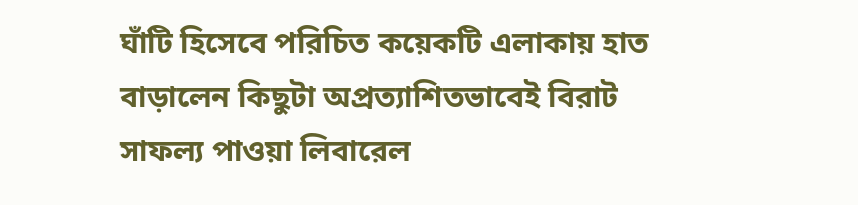ঘাঁটি হিসেবে পরিচিত কয়েকটি এলাকায় হাত বাড়ালেন কিছুটা অপ্রত্যাশিতভাবেই বিরাট সাফল্য পাওয়া লিবারেল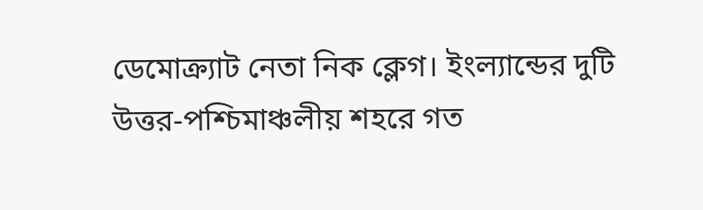ডেমোক্র্যাট নেতা নিক ক্লেগ। ইংল্যান্ডের দুটি উত্তর-পশ্চিমাঞ্চলীয় শহরে গত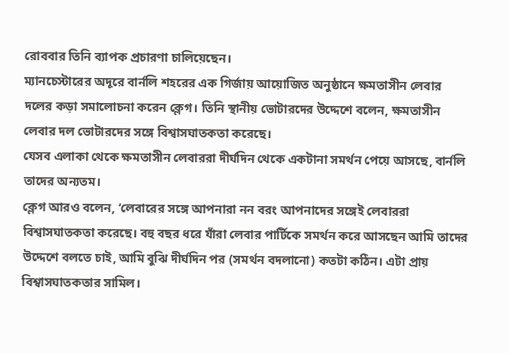রোববার তিনি ব্যাপক প্রচারণা চালিয়েছেন।
ম্যানচেস্টারের অদূরে বার্নলি শহরের এক গির্জায় আয়োজিত অনুষ্ঠানে ক্ষমতাসীন লেবার দলের কড়া সমালোচনা করেন ক্লেগ। তিনি স্থানীয় ভোটারদের উদ্দেশে বলেন, ক্ষমতাসীন লেবার দল ভোটারদের সঙ্গে বিশ্বাসঘাতকতা করেছে।
যেসব এলাকা থেকে ক্ষমতাসীন লেবাররা দীর্ঘদিন থেকে একটানা সমর্থন পেয়ে আসছে, বার্নলি তাদের অন্যতম।
ক্লেগ আরও বলেন, ‘লেবারের সঙ্গে আপনারা নন বরং আপনাদের সঙ্গেই লেবাররা বিশ্বাসঘাতকতা করেছে। বহু বছর ধরে যাঁরা লেবার পার্টিকে সমর্থন করে আসছেন আমি তাদের উদ্দেশে বলতে চাই, আমি বুঝি দীর্ঘদিন পর (সমর্থন বদলানো) কতটা কঠিন। এটা প্রায় বিশ্বাসঘাতকতার সামিল।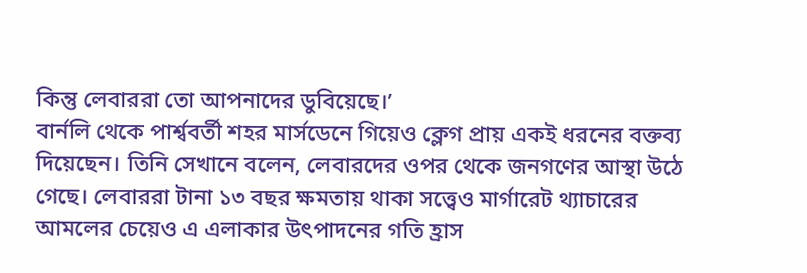কিন্তু লেবাররা তো আপনাদের ডুবিয়েছে।’
বার্নলি থেকে পার্শ্ববর্তী শহর মার্সডেনে গিয়েও ক্লেগ প্রায় একই ধরনের বক্তব্য দিয়েছেন। তিনি সেখানে বলেন, লেবারদের ওপর থেকে জনগণের আস্থা উঠে গেছে। লেবাররা টানা ১৩ বছর ক্ষমতায় থাকা সত্ত্বেও মার্গারেট থ্যাচারের আমলের চেয়েও এ এলাকার উৎপাদনের গতি হ্রাস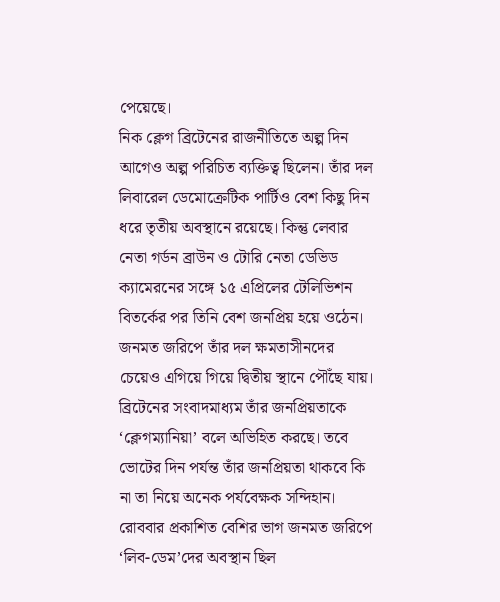পেয়েছে।
নিক ক্লেগ ব্রিটেনের রাজনীতিতে অল্প দিন আগেও অল্প পরিচিত ব্যক্তিত্ব ছিলেন। তাঁর দল লিবারেল ডেমোক্রেটিক পার্টিও বেশ কিছু দিন ধরে তৃতীয় অবস্থানে রয়েছে। কিন্তু লেবার নেতা গর্ডন ব্রাউন ও টোরি নেতা ডেভিড ক্যামেরনের সঙ্গে ১৫ এপ্রিলের টেলিভিশন বিতর্কের পর তিনি বেশ জনপ্রিয় হয়ে ওঠেন। জনমত জরিপে তাঁর দল ক্ষমতাসীনদের চেয়েও এগিয়ে গিয়ে দ্বিতীয় স্থানে পৌঁছে যায়। ব্রিটেনের সংবাদমাধ্যম তাঁর জনপ্রিয়তাকে ‘ক্লেগম্যানিয়া’ বলে অভিহিত করছে। তবে ভোটের দিন পর্যন্ত তাঁর জনপ্রিয়তা থাকবে কি না তা নিয়ে অনেক পর্যবেক্ষক সন্দিহান। রোববার প্রকাশিত বেশির ভাগ জনমত জরিপে ‘লিব-ডেম’দের অবস্থান ছিল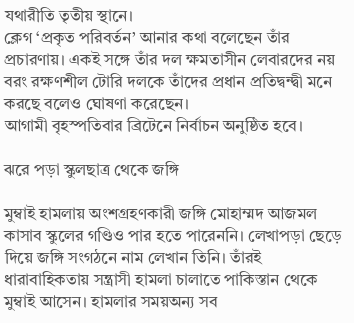যথারীতি তৃতীয় স্থানে।
ক্লেগ ‘প্রকৃত পরিবর্তন’ আনার কথা বলেছেন তাঁর প্রচারণায়। একই সঙ্গে তাঁর দল ক্ষমতাসীন লেবারদের নয় বরং রক্ষণশীল টোরি দলকে তাঁদের প্রধান প্রতিদ্বন্দ্বী মনে করছে বলেও ঘোষণা করেছেন।
আগামী বৃহস্পতিবার ব্রিটেনে নির্বাচন অনুষ্ঠিত হবে।

ঝরে পড়া স্কুলছাত্র থেকে জঙ্গি

মুম্বাই হামলায় অংশগ্রহণকারী জঙ্গি মোহাম্মদ আজমল কাসাব স্কুলের গণ্ডিও পার হতে পারেননি। লেখাপড়া ছেড়ে দিয়ে জঙ্গি সংগঠনে নাম লেখান তিনি। তাঁরই ধারাবাহিকতায় সন্ত্রাসী হামলা চালাতে পাকিস্তান থেকে মুম্বাই আসেন। হামলার সময়অন্য সব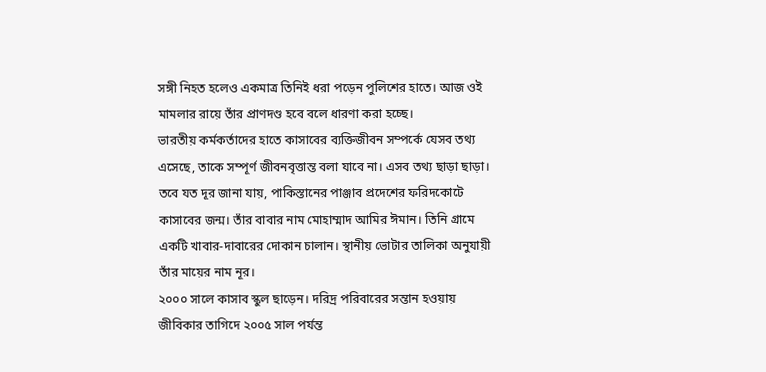সঙ্গী নিহত হলেও একমাত্র তিনিই ধরা পড়েন পুলিশের হাতে। আজ ওই মামলার রায়ে তাঁর প্রাণদণ্ড হবে বলে ধারণা করা হচ্ছে।
ভারতীয় কর্মকর্তাদের হাতে কাসাবের ব্যক্তিজীবন সম্পর্কে যেসব তথ্য এসেছে, তাকে সম্পূর্ণ জীবনবৃত্তান্ত বলা যাবে না। এসব তথ্য ছাড়া ছাড়া। তবে যত দূর জানা যায়, পাকিস্তানের পাঞ্জাব প্রদেশের ফরিদকোটে কাসাবের জন্ম। তাঁর বাবার নাম মোহাম্মাদ আমির ঈমান। তিনি গ্রামে একটি খাবার-দাবারের দোকান চালান। স্থানীয় ভোটার তালিকা অনুযায়ী তাঁর মায়ের নাম নূর।
২০০০ সালে কাসাব স্কুল ছাড়েন। দরিদ্র পরিবারের সন্তান হওয়ায় জীবিকার তাগিদে ২০০৫ সাল পর্যন্ত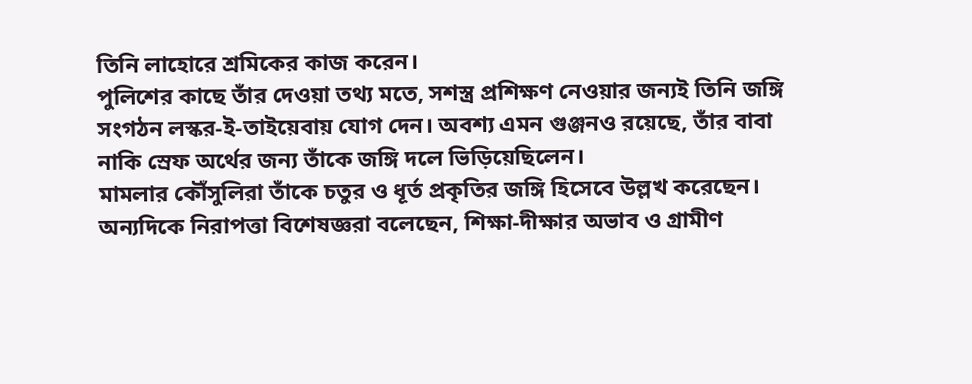তিনি লাহোরে শ্রমিকের কাজ করেন।
পুলিশের কাছে তাঁর দেওয়া তথ্য মতে, সশস্ত্র প্রশিক্ষণ নেওয়ার জন্যই তিনি জঙ্গি সংগঠন লস্কর-ই-তাইয়েবায় যোগ দেন। অবশ্য এমন গুঞ্জনও রয়েছে, তাঁর বাবা নাকি স্রেফ অর্থের জন্য তাঁকে জঙ্গি দলে ভিড়িয়েছিলেন।
মামলার কৌঁসুলিরা তাঁকে চতুর ও ধূর্ত প্রকৃতির জঙ্গি হিসেবে উল্লখ করেছেন।
অন্যদিকে নিরাপত্তা বিশেষজ্ঞরা বলেছেন, শিক্ষা-দীক্ষার অভাব ও গ্রামীণ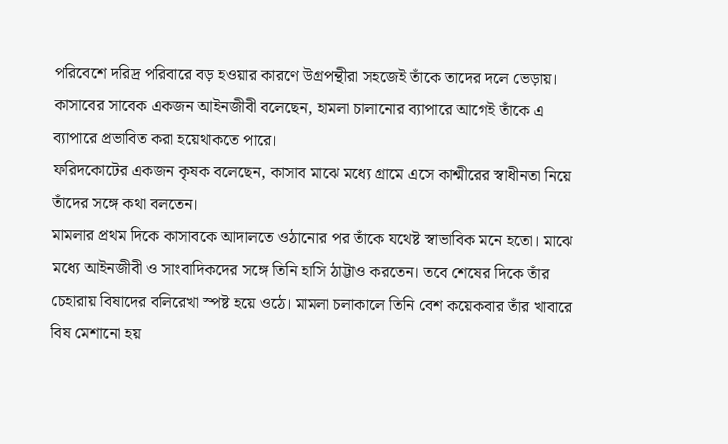পরিবেশে দরিদ্র পরিবারে বড় হওয়ার কারণে উগ্রপন্থীরা সহজেই তাঁকে তাদের দলে ভেড়ায়। কাসাবের সাবেক একজন আইনজীবী বলেছেন, হামলা চালানোর ব্যাপারে আগেই তাঁকে এ ব্যাপারে প্রভাবিত করা হয়েথাকতে পারে।
ফরিদকোটের একজন কৃষক বলেছেন, কাসাব মাঝে মধ্যে গ্রামে এসে কাশ্মীরের স্বাধীনতা নিয়ে তাঁদের সঙ্গে কথা বলতেন।
মামলার প্রথম দিকে কাসাবকে আদালতে ওঠানোর পর তাঁকে যথেষ্ট স্বাভাবিক মনে হতো। মাঝে মধ্যে আইনজীবী ও সাংবাদিকদের সঙ্গে তিনি হাসি ঠাট্টাও করতেন। তবে শেষের দিকে তাঁর চেহারায় বিষাদের বলিরেখা স্পষ্ট হয়ে ওঠে। মামলা চলাকালে তিনি বেশ কয়েকবার তাঁর খাবারে বিষ মেশানো হয়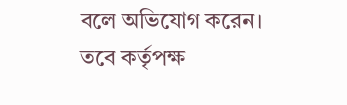বলে অভিযোগ করেন। তবে কর্তৃপক্ষ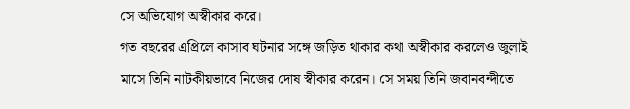সে অভিযোগ অস্বীকার করে।
গত বছরের এপ্রিলে কাসাব ঘটনার সঙ্গে জড়িত থাকার কথা অস্বীকার করলেও জুলাই মাসে তিনি নাটকীয়ভাবে নিজের দোষ স্বীকার করেন। সে সময় তিনি জবানবন্দীতে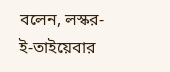বলেন, লস্কর-ই-তাইয়েবার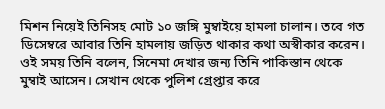মিশন নিয়েই তিনিসহ মোট ১০ জঙ্গি মুম্বাইয়ে হামলা চালান। তবে গত ডিসেম্বরে আবার তিনি হামলায় জড়িত থাকার কথা অস্বীকার করেন। ওই সময় তিনি বলেন, সিনেমা দেখার জন্য তিনি পাকিস্তান থেকে মুম্বাই আসেন। সেখান থেকে পুলিশ গ্রেপ্তার করে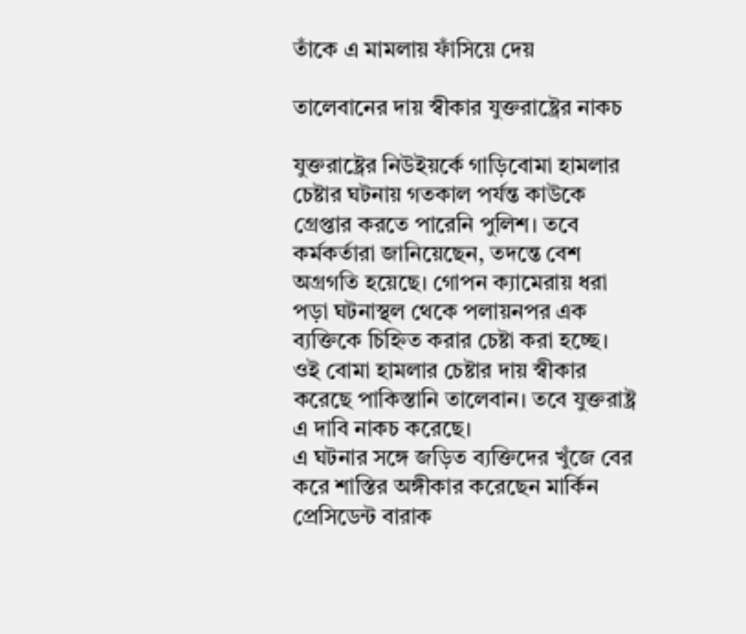তাঁকে এ মামলায় ফাঁসিয়ে দেয়

তালেবানের দায় স্বীকার যুক্তরাষ্ট্রের নাকচ

যুক্তরাষ্ট্রের নিউইয়র্কে গাড়িবোমা হামলার চেষ্টার ঘটনায় গতকাল পর্যন্ত কাউকে গ্রেপ্তার করতে পারেনি পুলিশ। তবে কর্মকর্তারা জানিয়েছেন, তদন্তে বেশ অগ্রগতি হয়েছে। গোপন ক্যামেরায় ধরা পড়া ঘটনাস্থল থেকে পলায়নপর এক ব্যক্তিকে চিহ্নিত করার চেষ্টা করা হচ্ছে। ওই বোমা হামলার চেষ্টার দায় স্বীকার করেছে পাকিস্তানি তালেবান। তবে যুক্তরাষ্ট্র এ দাবি নাকচ করেছে।
এ ঘটনার সঙ্গে জড়িত ব্যক্তিদের খুঁজে বের করে শাস্তির অঙ্গীকার করেছেন মার্কিন প্রেসিডেন্ট বারাক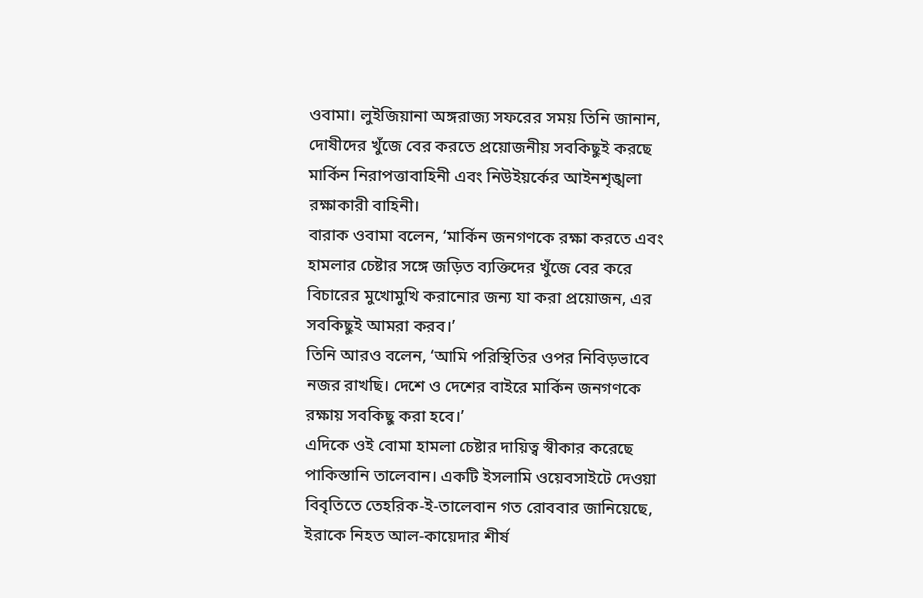ওবামা। লুইজিয়ানা অঙ্গরাজ্য সফরের সময় তিনি জানান, দোষীদের খুঁজে বের করতে প্রয়োজনীয় সবকিছুই করছে মার্কিন নিরাপত্তাবাহিনী এবং নিউইয়র্কের আইনশৃঙ্খলা রক্ষাকারী বাহিনী।
বারাক ওবামা বলেন, ‘মার্কিন জনগণকে রক্ষা করতে এবং হামলার চেষ্টার সঙ্গে জড়িত ব্যক্তিদের খুঁজে বের করে বিচারের মুখোমুখি করানোর জন্য যা করা প্রয়োজন, এর সবকিছুই আমরা করব।’
তিনি আরও বলেন, ‘আমি পরিস্থিতির ওপর নিবিড়ভাবে নজর রাখছি। দেশে ও দেশের বাইরে মার্কিন জনগণকে রক্ষায় সবকিছু করা হবে।’
এদিকে ওই বোমা হামলা চেষ্টার দায়িত্ব স্বীকার করেছে পাকিস্তানি তালেবান। একটি ইসলামি ওয়েবসাইটে দেওয়া বিবৃতিতে তেহরিক-ই-তালেবান গত রোববার জানিয়েছে, ইরাকে নিহত আল-কায়েদার শীর্ষ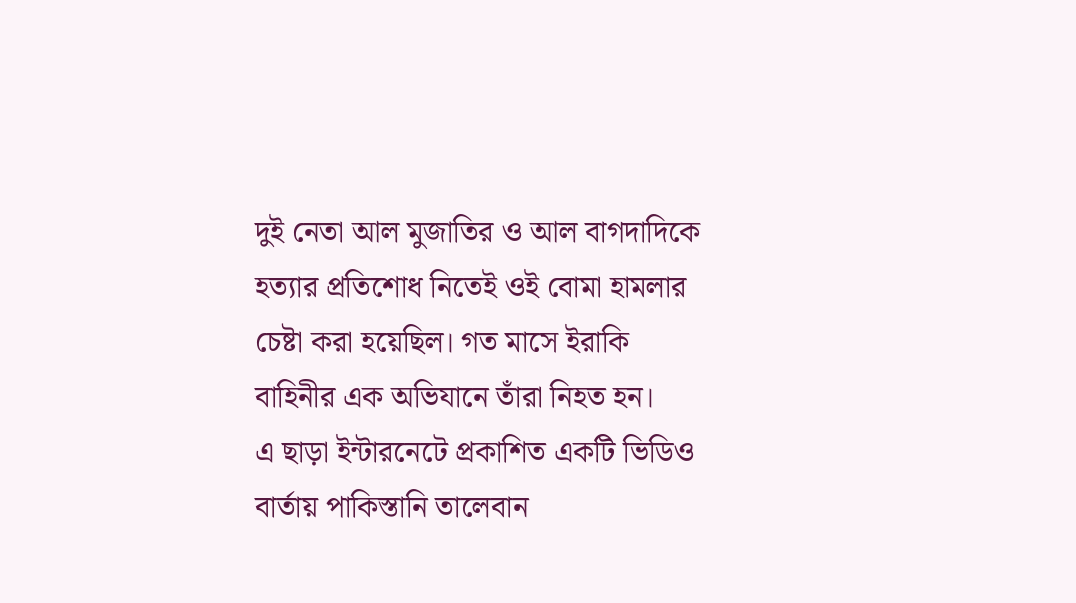দুই নেতা আল মুজাতির ও আল বাগদাদিকে হত্যার প্রতিশোধ নিতেই ওই বোমা হামলার চেষ্টা করা হয়েছিল। গত মাসে ইরাকি বাহিনীর এক অভিযানে তাঁরা নিহত হন।
এ ছাড়া ইন্টারনেটে প্রকাশিত একটি ভিডিও বার্তায় পাকিস্তানি তালেবান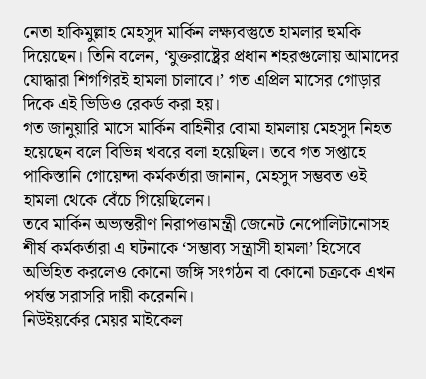নেতা হাকিমুল্লাহ মেহসুদ মার্কিন লক্ষ্যবস্তুতে হামলার হুমকি দিয়েছেন। তিনি বলেন, ‘যুক্তরাষ্ট্রের প্রধান শহরগুলোয় আমাদের যোদ্ধারা শিগগিরই হামলা চালাবে।’ গত এপ্রিল মাসের গোড়ার দিকে এই ভিডিও রেকর্ড করা হয়।
গত জানুয়ারি মাসে মার্কিন বাহিনীর বোমা হামলায় মেহসুদ নিহত হয়েছেন বলে বিভিন্ন খবরে বলা হয়েছিল। তবে গত সপ্তাহে পাকিস্তানি গোয়েন্দা কর্মকর্তারা জানান, মেহসুদ সম্ভবত ওই হামলা থেকে বেঁচে গিয়েছিলেন।
তবে মার্কিন অভ্যন্তরীণ নিরাপত্তামন্ত্রী জেনেট নেপোলিটানোসহ শীর্ষ কর্মকর্তারা এ ঘটনাকে ‘সম্ভাব্য সন্ত্রাসী হামলা’ হিসেবে অভিহিত করলেও কোনো জঙ্গি সংগঠন বা কোনো চক্রকে এখন পর্যন্ত সরাসরি দায়ী করেননি।
নিউইয়র্কের মেয়র মাইকেল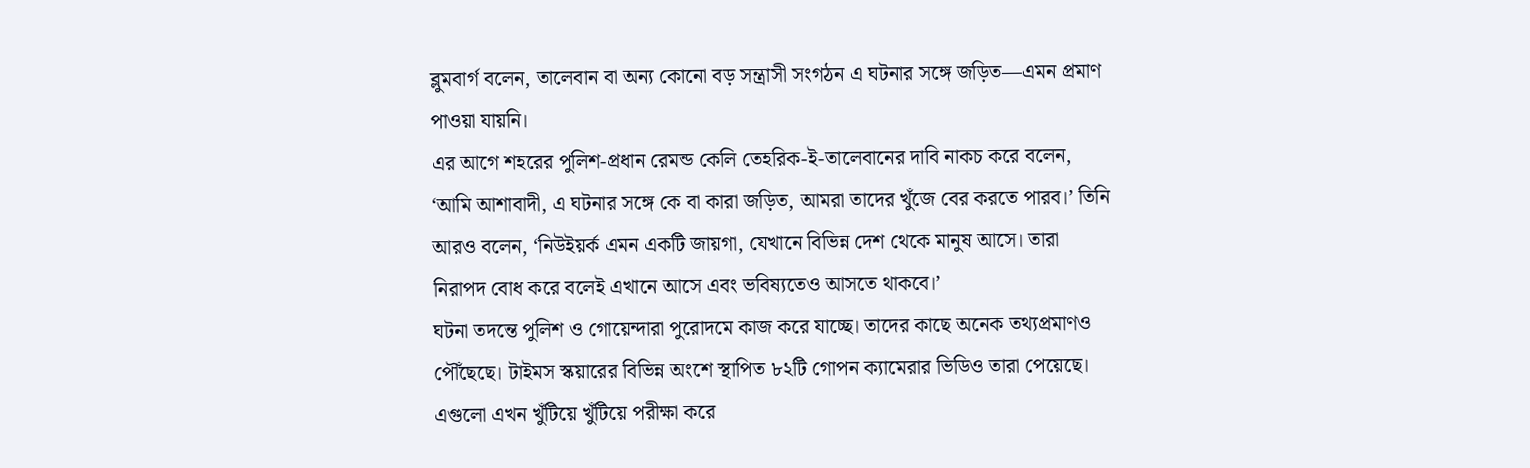ব্লুমবার্গ বলেন, তালেবান বা অন্য কোনো বড় সন্ত্রাসী সংগঠন এ ঘটনার সঙ্গে জড়িত—এমন প্রমাণ পাওয়া যায়নি।
এর আগে শহরের পুলিশ-প্রধান রেমন্ড কেলি তেহরিক-ই-তালেবানের দাবি নাকচ করে বলেন, ‘আমি আশাবাদী, এ ঘটনার সঙ্গে কে বা কারা জড়িত, আমরা তাদের খুঁজে বের করতে পারব।’ তিনি আরও বলেন, ‘নিউইয়র্ক এমন একটি জায়গা, যেখানে বিভিন্ন দেশ থেকে মানুষ আসে। তারা নিরাপদ বোধ করে বলেই এখানে আসে এবং ভবিষ্যতেও আসতে থাকবে।’
ঘটনা তদন্তে পুলিশ ও গোয়েন্দারা পুরোদমে কাজ করে যাচ্ছে। তাদের কাছে অনেক তথ্যপ্রমাণও পৌঁছেছে। টাইমস স্কয়ারের বিভিন্ন অংশে স্থাপিত ৮২টি গোপন ক্যামেরার ভিডিও তারা পেয়েছে। এগুলো এখন খুঁটিয়ে খুঁটিয়ে পরীক্ষা করে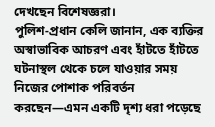দেখছেন বিশেষজ্ঞরা।
পুলিশ-প্রধান কেলি জানান, এক ব্যক্তির অস্বাভাবিক আচরণ এবং হাঁটতে হাঁটতে ঘটনাস্থল থেকে চলে যাওয়ার সময় নিজের পোশাক পরিবর্তন করছেন—এমন একটি দৃশ্য ধরা পড়েছে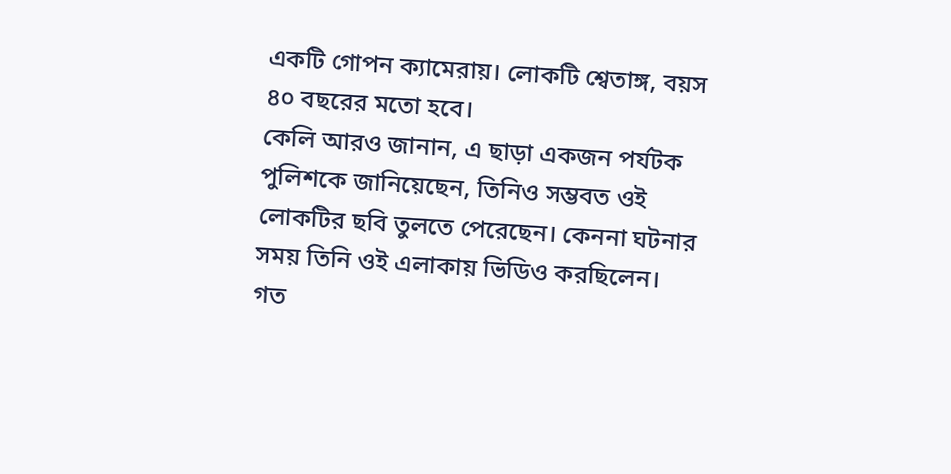একটি গোপন ক্যামেরায়। লোকটি শ্বেতাঙ্গ, বয়স ৪০ বছরের মতো হবে।
কেলি আরও জানান, এ ছাড়া একজন পর্যটক পুলিশকে জানিয়েছেন, তিনিও সম্ভবত ওই লোকটির ছবি তুলতে পেরেছেন। কেননা ঘটনার সময় তিনি ওই এলাকায় ভিডিও করছিলেন।
গত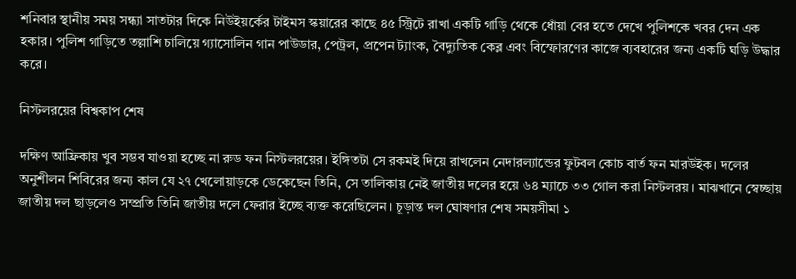শনিবার স্থানীয় সময় সন্ধ্যা সাতটার দিকে নিউইয়র্কের টাইমস স্কয়ারের কাছে ৪৫ স্ট্রিটে রাখা একটি গাড়ি থেকে ধোঁয়া বের হতে দেখে পুলিশকে খবর দেন এক হকার। পুলিশ গাড়িতে তল্লাশি চালিয়ে গ্যাসোলিন গান পাউডার, পেট্রল, প্রপেন ট্যাংক, বৈদ্যুতিক কেব্ল এবং বিস্ফোরণের কাজে ব্যবহারের জন্য একটি ঘড়ি উদ্ধার করে।

নিস্টলরয়ের বিশ্বকাপ শেষ

দক্ষিণ আফ্রিকায় খুব সম্ভব যাওয়া হচ্ছে না রুড ফন নিস্টলরয়ের। ইঙ্গিতটা সে রকমই দিয়ে রাখলেন নেদারল্যান্ডের ফুটবল কোচ বার্ত ফন মারউইক। দলের অনুশীলন শিবিরের জন্য কাল যে ২৭ খেলোয়াড়কে ডেকেছেন তিনি, সে তালিকায় নেই জাতীয় দলের হয়ে ৬৪ ম্যাচে ৩৩ গোল করা নিস্টলরয়। মাঝখানে স্বেচ্ছায় জাতীয় দল ছাড়লেও সম্প্রতি তিনি জাতীয় দলে ফেরার ইচ্ছে ব্যক্ত করেছিলেন। চূড়ান্ত দল ঘোষণার শেষ সময়সীমা ১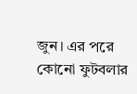জুন। এর পরে কোনো ফুটবলার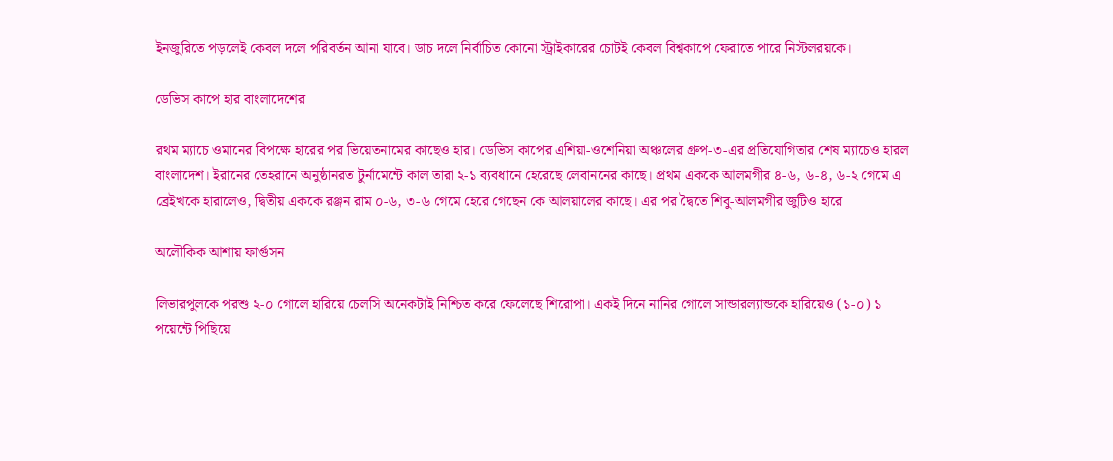ইনজুরিতে পড়লেই কেবল দলে পরিবর্তন আনা যাবে। ডাচ দলে নির্বাচিত কোনো স্ট্রাইকারের চোটই কেবল বিশ্বকাপে ফেরাতে পারে নিস্টলরয়কে।

ডেভিস কাপে হার বাংলাদেশের

রথম ম্যাচে ওমানের বিপক্ষে হারের পর ভিয়েতনামের কাছেও হার। ডেভিস কাপের এশিয়া-ওশেনিয়া অঞ্চলের গ্রুপ-৩-এর প্রতিযোগিতার শেষ ম্যাচেও হারল বাংলাদেশ। ইরানের তেহরানে অনুষ্ঠানরত টুর্নামেন্টে কাল তারা ২-১ ব্যবধানে হেরেছে লেবাননের কাছে। প্রথম এককে আলমগীর ৪-৬, ৬-৪, ৬-২ গেমে এ ব্রেইখকে হারালেও, দ্বিতীয় এককে রঞ্জন রাম ০-৬, ৩-৬ গেমে হেরে গেছেন কে আলয়ালের কাছে। এর পর দ্বৈতে শিবু-আলমগীর জুটিও হারে

অলৌকিক আশায় ফার্গুসন

লিভারপুলকে পরশু ২-০ গোলে হারিয়ে চেলসি অনেকটাই নিশ্চিত করে ফেলেছে শিরোপা। একই দিনে নানির গোলে সান্ডারল্যান্ডকে হারিয়েও (১-০) ১ পয়েন্টে পিছিয়ে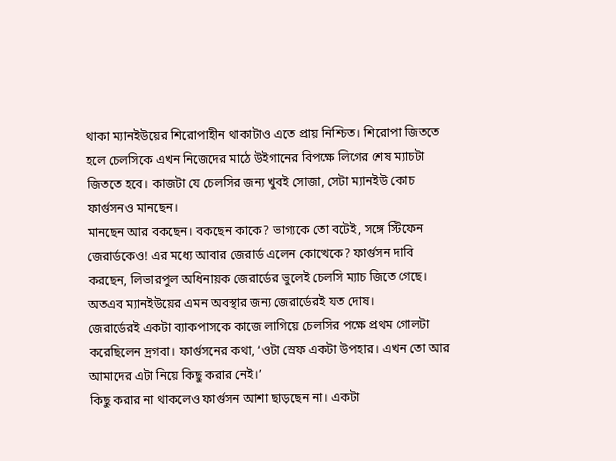থাকা ম্যানইউয়ের শিরোপাহীন থাকাটাও এতে প্রায় নিশ্চিত। শিরোপা জিততে হলে চেলসিকে এখন নিজেদের মাঠে উইগানের বিপক্ষে লিগের শেষ ম্যাচটা জিততে হবে। কাজটা যে চেলসির জন্য খুবই সোজা, সেটা ম্যানইউ কোচ ফার্গুসনও মানছেন।
মানছেন আর বকছেন। বকছেন কাকে? ভাগ্যকে তো বটেই, সঙ্গে স্টিফেন জেরার্ডকেও! এর মধ্যে আবার জেরার্ড এলেন কোত্থেকে? ফার্গুসন দাবি করছেন, লিভারপুল অধিনায়ক জেরার্ডের ভুলেই চেলসি ম্যাচ জিতে গেছে। অতএব ম্যানইউয়ের এমন অবস্থার জন্য জেরার্ডেরই যত দোষ।
জেরার্ডেরই একটা ব্যাকপাসকে কাজে লাগিয়ে চেলসির পক্ষে প্রথম গোলটা করেছিলেন দ্রগবা। ফার্গুসনের কথা, ‘ওটা স্রেফ একটা উপহার। এখন তো আর আমাদের এটা নিয়ে কিছু করার নেই।’
কিছু করার না থাকলেও ফার্গুসন আশা ছাড়ছেন না। একটা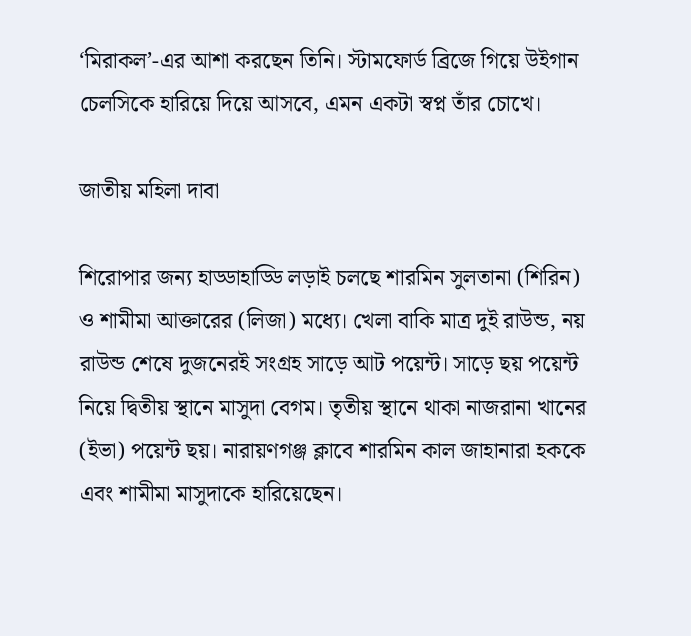‘মিরাকল’-এর আশা করছেন তিনি। স্টামফোর্ড ব্রিজে গিয়ে উইগান চেলসিকে হারিয়ে দিয়ে আসবে, এমন একটা স্বপ্ন তাঁর চোখে।

জাতীয় মহিলা দাবা

শিরোপার জন্য হাড্ডাহাড্ডি লড়াই চলছে শারমিন সুলতানা (শিরিন) ও শামীমা আক্তারের (লিজা) মধ্যে। খেলা বাকি মাত্র দুই রাউন্ড, নয় রাউন্ড শেষে দুজনেরই সংগ্রহ সাড়ে আট পয়েন্ট। সাড়ে ছয় পয়েন্ট নিয়ে দ্বিতীয় স্থানে মাসুদা বেগম। তৃতীয় স্থানে থাকা নাজরানা খানের (ইভা) পয়েন্ট ছয়। নারায়ণগঞ্জ ক্লাবে শারমিন কাল জাহানারা হককে এবং শামীমা মাসুদাকে হারিয়েছেন।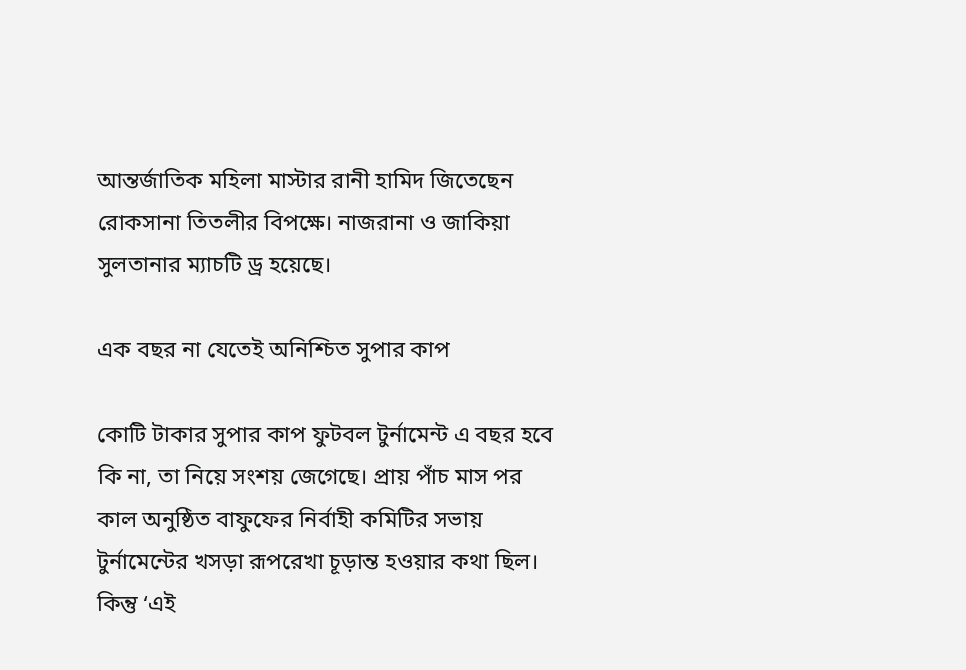আন্তর্জাতিক মহিলা মাস্টার রানী হামিদ জিতেছেন রোকসানা তিতলীর বিপক্ষে। নাজরানা ও জাকিয়া সুলতানার ম্যাচটি ড্র হয়েছে।

এক বছর না যেতেই অনিশ্চিত সুপার কাপ

কোটি টাকার সুপার কাপ ফুটবল টুর্নামেন্ট এ বছর হবে কি না, তা নিয়ে সংশয় জেগেছে। প্রায় পাঁচ মাস পর কাল অনুষ্ঠিত বাফুফের নির্বাহী কমিটির সভায় টুর্নামেন্টের খসড়া রূপরেখা চূড়ান্ত হওয়ার কথা ছিল। কিন্তু ‘এই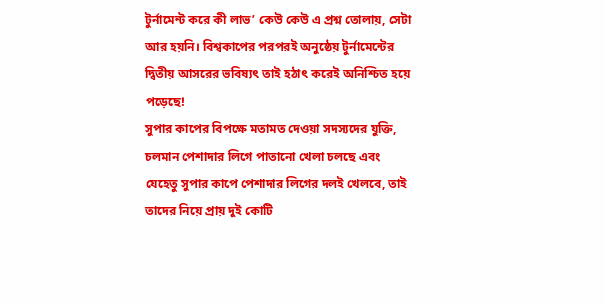টুর্নামেন্ট করে কী লাভ’ কেউ কেউ এ প্রশ্ন তোলায়, সেটা আর হয়নি। বিশ্বকাপের পরপরই অনুষ্ঠেয় টুর্নামেন্টের দ্বিতীয় আসরের ভবিষ্যৎ তাই হঠাৎ করেই অনিশ্চিত হয়ে পড়েছে!
সুপার কাপের বিপক্ষে মতামত দেওয়া সদস্যদের যুক্তি, চলমান পেশাদার লিগে পাতানো খেলা চলছে এবং যেহেতু সুপার কাপে পেশাদার লিগের দলই খেলবে, তাই তাদের নিয়ে প্রায় দুই কোটি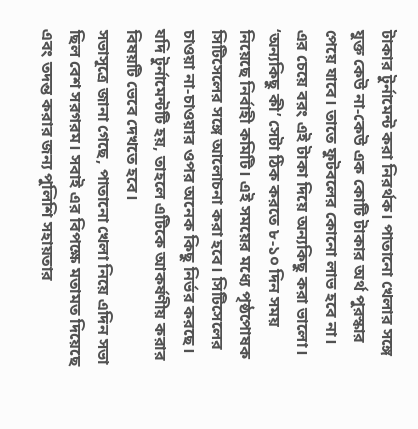টাকার টুর্নামেন্ট করা নিরর্থক। পাতানো খেলার সঙ্গে যুক্ত কেউ না-কেউ এক কোটি টাকার অর্থ পুরস্কার পেয়ে যাবে। তাতে ফুটবলের কোনো লাভ হবে না। এর চেয়ে বরং এই টাকা দিয়ে অন্যকিছু করা ভালো।
‘অন্যকিছু কী’ সেটা ঠিক করতে ৮-১০ দিন সময় নিয়েছে নির্বাহী কমিটি। এই সময়ের মধ্যে পৃষ্ঠপোষক সিটিসেলের সঙ্গে আলোচনা করা হবে। সিটিসেলের চাওয়া না-চাওয়ার ওপর অনেক কিছু নির্ভর করছে। যদি টুর্নামেন্টটি হয়, তাহলে এটিকে আকর্ষণীয় করার বিষয়টি ভেবে দেখতে হবে।
সভাসূত্রে জানা গেছে, পাতানো খেলা নিয়ে এদিন সভা ছিল বেশ সরগরম। সবাই এর বিপক্ষে মতামত দিয়েছে এবং তদন্ত করার জন্য পুলিশি সহায়তার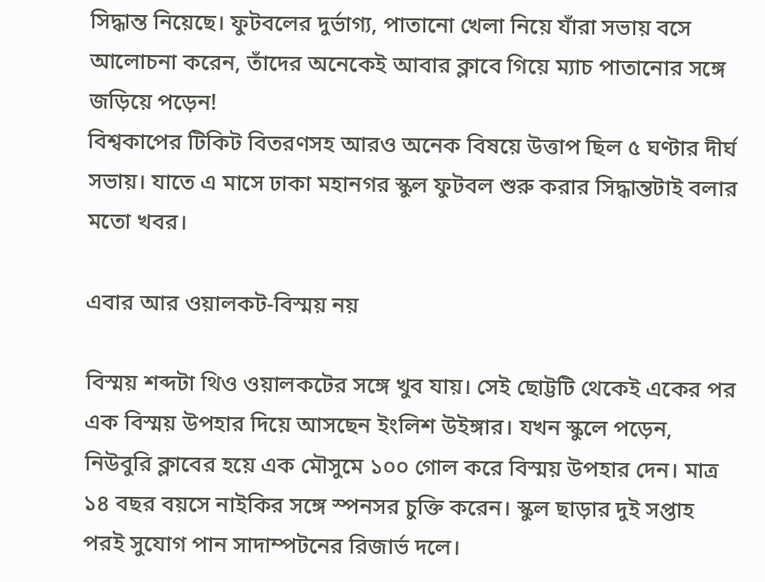সিদ্ধান্ত নিয়েছে। ফুটবলের দুর্ভাগ্য, পাতানো খেলা নিয়ে যাঁরা সভায় বসে আলোচনা করেন, তাঁদের অনেকেই আবার ক্লাবে গিয়ে ম্যাচ পাতানোর সঙ্গে জড়িয়ে পড়েন!
বিশ্বকাপের টিকিট বিতরণসহ আরও অনেক বিষয়ে উত্তাপ ছিল ৫ ঘণ্টার দীর্ঘ সভায়। যাতে এ মাসে ঢাকা মহানগর স্কুল ফুটবল শুরু করার সিদ্ধান্তটাই বলার মতো খবর।

এবার আর ওয়ালকট-বিস্ময় নয়

বিস্ময় শব্দটা থিও ওয়ালকটের সঙ্গে খুব যায়। সেই ছোট্টটি থেকেই একের পর এক বিস্ময় উপহার দিয়ে আসছেন ইংলিশ উইঙ্গার। যখন স্কুলে পড়েন, নিউবুরি ক্লাবের হয়ে এক মৌসুমে ১০০ গোল করে বিস্ময় উপহার দেন। মাত্র ১৪ বছর বয়সে নাইকির সঙ্গে স্পনসর চুক্তি করেন। স্কুল ছাড়ার দুই সপ্তাহ পরই সুযোগ পান সাদাম্পটনের রিজার্ভ দলে।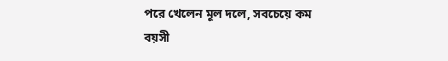পরে খেলেন মূল দলে, সবচেয়ে কম বয়সী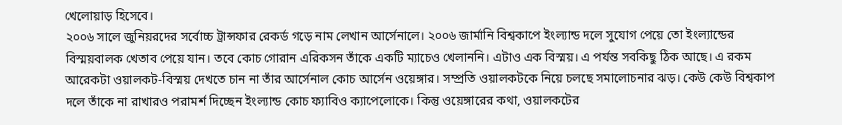খেলোয়াড় হিসেবে।
২০০৬ সালে জুনিয়রদের সর্বোচ্চ ট্রান্সফার রেকর্ড গড়ে নাম লেখান আর্সেনালে। ২০০৬ জার্মানি বিশ্বকাপে ইংল্যান্ড দলে সুযোগ পেয়ে তো ইংল্যান্ডের বিস্ময়বালক খেতাব পেয়ে যান। তবে কোচ গোরান এরিকসন তাঁকে একটি ম্যাচেও খেলাননি। এটাও এক বিস্ময়। এ পর্যন্ত সবকিছু ঠিক আছে। এ রকম আরেকটা ওয়ালকট-বিস্ময় দেখতে চান না তাঁর আর্সেনাল কোচ আর্সেন ওয়েঙ্গার। সম্প্রতি ওয়ালকটকে নিয়ে চলছে সমালোচনার ঝড়। কেউ কেউ বিশ্বকাপ দলে তাঁকে না রাখারও পরামর্শ দিচ্ছেন ইংল্যান্ড কোচ ফ্যাবিও ক্যাপেলোকে। কিন্তু ওয়েঙ্গারের কথা, ওয়ালকটের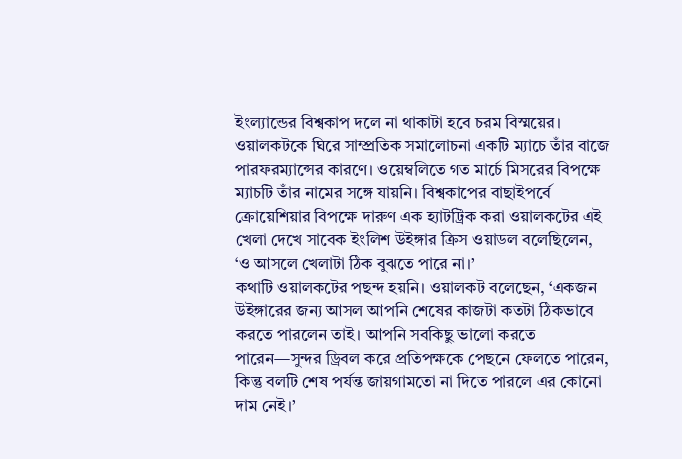ইংল্যান্ডের বিশ্বকাপ দলে না থাকাটা হবে চরম বিস্ময়ের।
ওয়ালকটকে ঘিরে সাম্প্রতিক সমালোচনা একটি ম্যাচে তাঁর বাজে পারফরম্যান্সের কারণে। ওয়েম্বলিতে গত মার্চে মিসরের বিপক্ষে ম্যাচটি তাঁর নামের সঙ্গে যায়নি। বিশ্বকাপের বাছাইপর্বে ক্রোয়েশিয়ার বিপক্ষে দারুণ এক হ্যাটট্রিক করা ওয়ালকটের এই খেলা দেখে সাবেক ইংলিশ উইঙ্গার ক্রিস ওয়াডল বলেছিলেন, ‘ও আসলে খেলাটা ঠিক বুঝতে পারে না।’
কথাটি ওয়ালকটের পছন্দ হয়নি। ওয়ালকট বলেছেন, ‘একজন উইঙ্গারের জন্য আসল আপনি শেষের কাজটা কতটা ঠিকভাবে করতে পারলেন তাই। আপনি সবকিছু ভালো করতে পারেন—সুন্দর ড্রিবল করে প্রতিপক্ষকে পেছনে ফেলতে পারেন, কিন্তু বলটি শেষ পর্যন্ত জায়গামতো না দিতে পারলে এর কোনো দাম নেই।’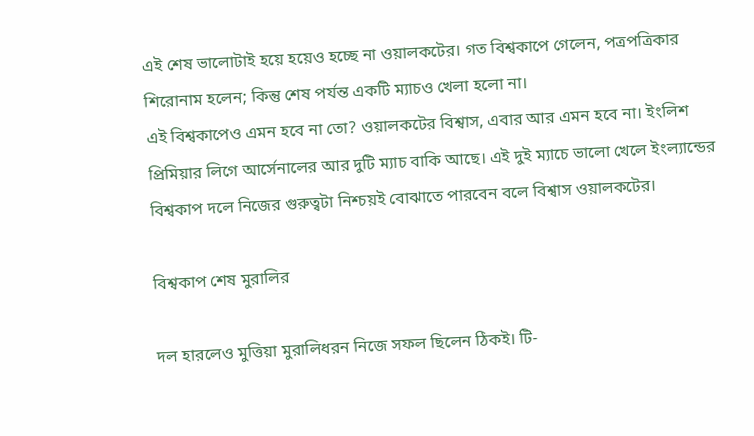এই শেষ ভালোটাই হয়ে হয়েও হচ্ছে না ওয়ালকটের। গত বিশ্বকাপে গেলেন, পত্রপত্রিকার শিরোনাম হলেন; কিন্তু শেষ পর্যন্ত একটি ম্যাচও খেলা হলো না।
এই বিশ্বকাপেও এমন হবে না তো? ওয়ালকটের বিশ্বাস, এবার আর এমন হবে না। ইংলিশ প্রিমিয়ার লিগে আর্সেনালের আর দুটি ম্যাচ বাকি আছে। এই দুই ম্যাচে ভালো খেলে ইংল্যান্ডের বিশ্বকাপ দলে নিজের গুরুত্বটা নিশ্চয়ই বোঝাতে পারবেন বলে বিশ্বাস ওয়ালকটের।

বিশ্বকাপ শেষ মুরালির

দল হারলেও মুত্তিয়া মুরালিধরন নিজে সফল ছিলেন ঠিকই। টি-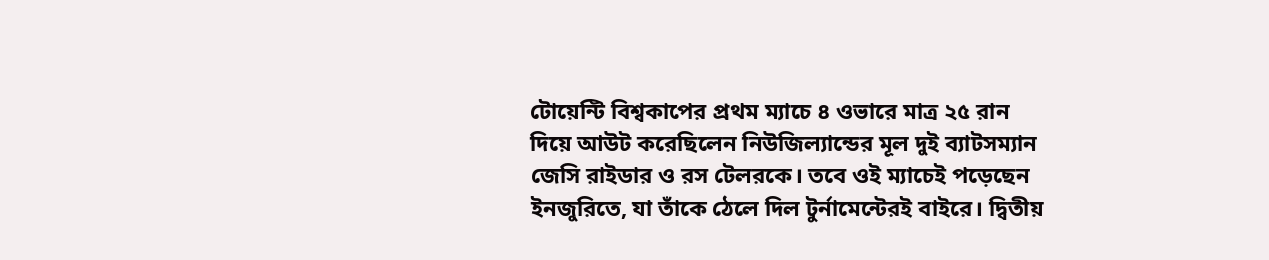টোয়েন্টি বিশ্বকাপের প্রথম ম্যাচে ৪ ওভারে মাত্র ২৫ রান দিয়ে আউট করেছিলেন নিউজিল্যান্ডের মূল দুই ব্যাটসম্যান জেসি রাইডার ও রস টেলরকে। তবে ওই ম্যাচেই পড়েছেন ইনজুরিতে, যা তাঁকে ঠেলে দিল টুর্নামেন্টেরই বাইরে। দ্বিতীয়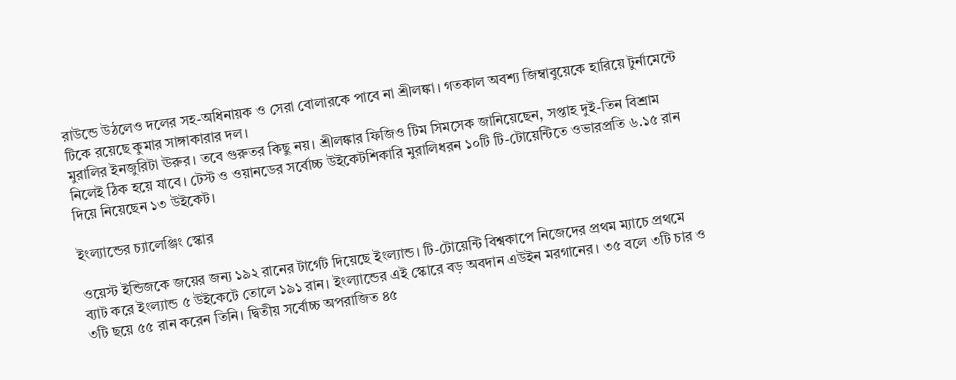রাউন্ডে উঠলেও দলের সহ-অধিনায়ক ও সেরা বোলারকে পাবে না শ্রীলঙ্কা। গতকাল অবশ্য জিম্বাবুয়েকে হারিয়ে টুর্নামেন্টে টিকে রয়েছে কুমার সাঙ্গাকারার দল।
মুরালির ইনজুরিটা ঊরুর। তবে গুরুতর কিছু নয়। শ্রীলঙ্কার ফিজিও টিম সিমসেক জানিয়েছেন, সপ্তাহ দুই-তিন বিশ্রাম নিলেই ঠিক হয়ে যাবে। টেস্ট ও ওয়ানডের সর্বোচ্চ উইকেটশিকারি মুরালিধরন ১০টি টি-টোয়েন্টিতে ওভারপ্রতি ৬.১৫ রান দিয়ে নিয়েছেন ১৩ উইকেট।

ইংল্যান্ডের চ্যালেঞ্জিং স্কোর

ওয়েস্ট ইন্ডিজকে জয়ের জন্য ১৯২ রানের টার্গেট দিয়েছে ইংল্যান্ড। টি-টোয়েন্টি বিশ্বকাপে নিজেদের প্রথম ম্যাচে প্রথমে ব্যাট করে ইংল্যান্ড ৫ উইকেটে তোলে ১৯১ রান। ইংল্যান্ডের এই স্কোরে বড় অবদান এউইন মরগানের। ৩৫ বলে ৩টি চার ও ৩টি ছয়ে ৫৫ রান করেন তিনি। দ্বিতীয় সর্বোচ্চ অপরাজিত ৪৫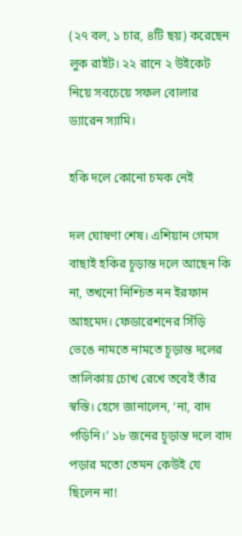(২৭ বল, ১ চার, ৪টি ছয়) করেছেন লুক রাইট। ২২ রানে ২ উইকেট নিয়ে সবচেয়ে সফল বোলার ড্যারেন স্যামি।

হকি দলে কোনো চমক নেই

দল ঘোষণা শেষ। এশিয়ান গেমস বাছাই হকির চূড়ান্ত দলে আছেন কি না, তখনো নিশ্চিত নন ইরফান আহমেদ। ফেডারেশনের সিঁড়ি ভেঙে নামতে নামতে চূড়ান্ত দলের তালিকায় চোখ রেখে তবেই তাঁর স্বস্তি। হেসে জানালেন, ‘না, বাদ পড়িনি।’ ১৮ জনের চূড়ান্ত দলে বাদ পড়ার মতো তেমন কেউই যে ছিলেন না!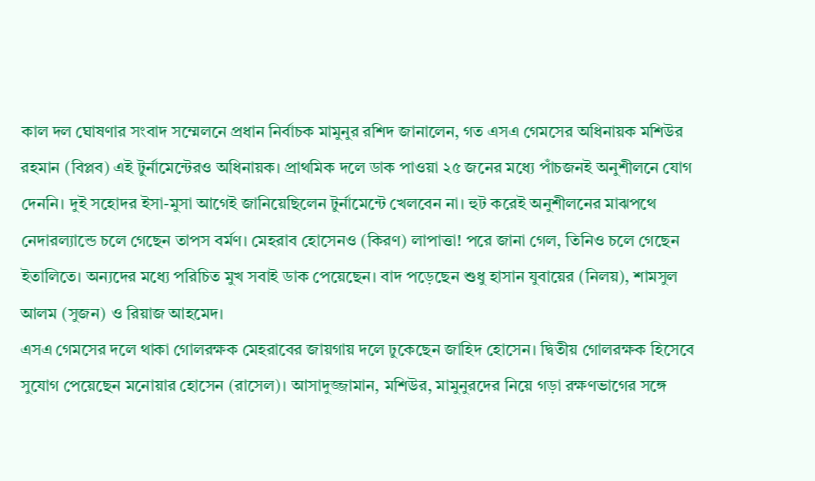কাল দল ঘোষণার সংবাদ সম্মেলনে প্রধান নির্বাচক মামুনুর রশিদ জানালেন, গত এসএ গেমসের অধিনায়ক মশিউর রহমান (বিপ্লব) এই টুর্নামেন্টেরও অধিনায়ক। প্রাথমিক দলে ডাক পাওয়া ২৫ জনের মধ্যে পাঁচজনই অনুশীলনে যোগ দেননি। দুই সহোদর ইসা-মুসা আগেই জানিয়েছিলেন টুর্নামেন্টে খেলবেন না। হুট করেই অনুশীলনের মাঝপথে নেদারল্যান্ডে চলে গেছেন তাপস বর্মণ। মেহরাব হোসেনও (কিরণ) লাপাত্তা! পরে জানা গেল, তিনিও চলে গেছেন ইতালিতে। অন্যদের মধ্যে পরিচিত মুখ সবাই ডাক পেয়েছেন। বাদ পড়েছেন শুধু হাসান যুবায়ের (নিলয়), শামসুল আলম (সুজন) ও রিয়াজ আহমেদ।
এসএ গেমসের দলে থাকা গোলরক্ষক মেহরাবের জায়গায় দলে ঢুকেছেন জাহিদ হোসেন। দ্বিতীয় গোলরক্ষক হিসেবে সুযোগ পেয়েছেন মনোয়ার হোসেন (রাসেল)। আসাদুজ্জামান, মশিউর, মামুনুরদের নিয়ে গড়া রক্ষণভাগের সঙ্গে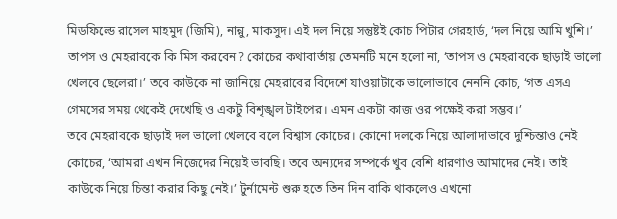মিডফিল্ডে রাসেল মাহমুদ (জিমি), নান্নু, মাকসুদ। এই দল নিয়ে সন্তুষ্টই কোচ পিটার গেরহার্ড, ‘দল নিয়ে আমি খুশি।’ তাপস ও মেহরাবকে কি মিস করবেন? কোচের কথাবার্তায় তেমনটি মনে হলো না, ‘তাপস ও মেহরাবকে ছাড়াই ভালো খেলবে ছেলেরা।’ তবে কাউকে না জানিয়ে মেহরাবের বিদেশে যাওয়াটাকে ভালোভাবে নেননি কোচ, ‘গত এসএ গেমসের সময় থেকেই দেখেছি ও একটু বিশৃঙ্খল টাইপের। এমন একটা কাজ ওর পক্ষেই করা সম্ভব।’
তবে মেহরাবকে ছাড়াই দল ভালো খেলবে বলে বিশ্বাস কোচের। কোনো দলকে নিয়ে আলাদাভাবে দুশ্চিন্তাও নেই কোচের, ‘আমরা এখন নিজেদের নিয়েই ভাবছি। তবে অন্যদের সম্পর্কে খুব বেশি ধারণাও আমাদের নেই। তাই কাউকে নিয়ে চিন্তা করার কিছু নেই।’ টুর্নামেন্ট শুরু হতে তিন দিন বাকি থাকলেও এখনো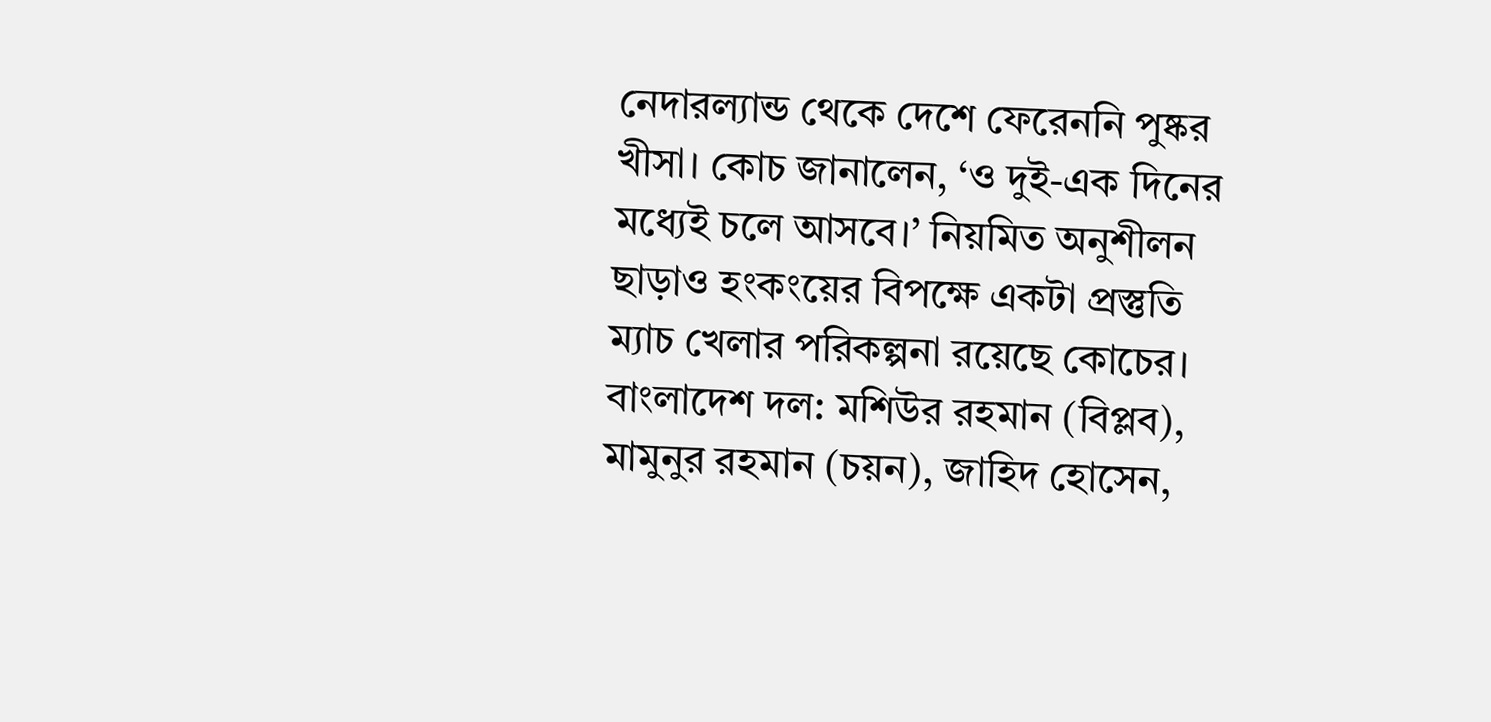নেদারল্যান্ড থেকে দেশে ফেরেননি পুষ্কর খীসা। কোচ জানালেন, ‘ও দুই-এক দিনের মধ্যেই চলে আসবে।’ নিয়মিত অনুশীলন ছাড়াও হংকংয়ের বিপক্ষে একটা প্রস্তুতি ম্যাচ খেলার পরিকল্পনা রয়েছে কোচের।
বাংলাদেশ দল: মশিউর রহমান (বিপ্লব), মামুনুর রহমান (চয়ন), জাহিদ হোসেন,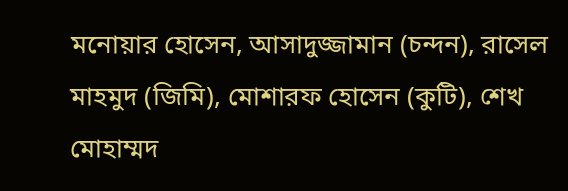মনোয়ার হোসেন, আসাদুজ্জামান (চন্দন), রাসেল মাহমুদ (জিমি), মোশারফ হোসেন (কুটি), শেখ মোহাম্মদ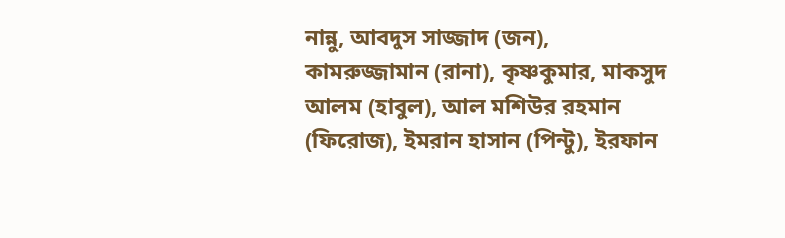নান্নু, আবদুস সাজ্জাদ (জন), কামরুজ্জামান (রানা), কৃষ্ণকুমার, মাকসুদ আলম (হাবুল), আল মশিউর রহমান (ফিরোজ), ইমরান হাসান (পিন্টু), ইরফান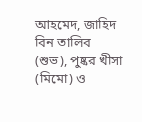আহমেদ, জাহিদ বিন তালিব (শুভ), পুষ্কর খীসা (মিমো) ও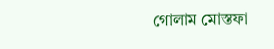গোলাম মোস্তফা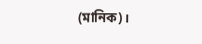(মানিক)।